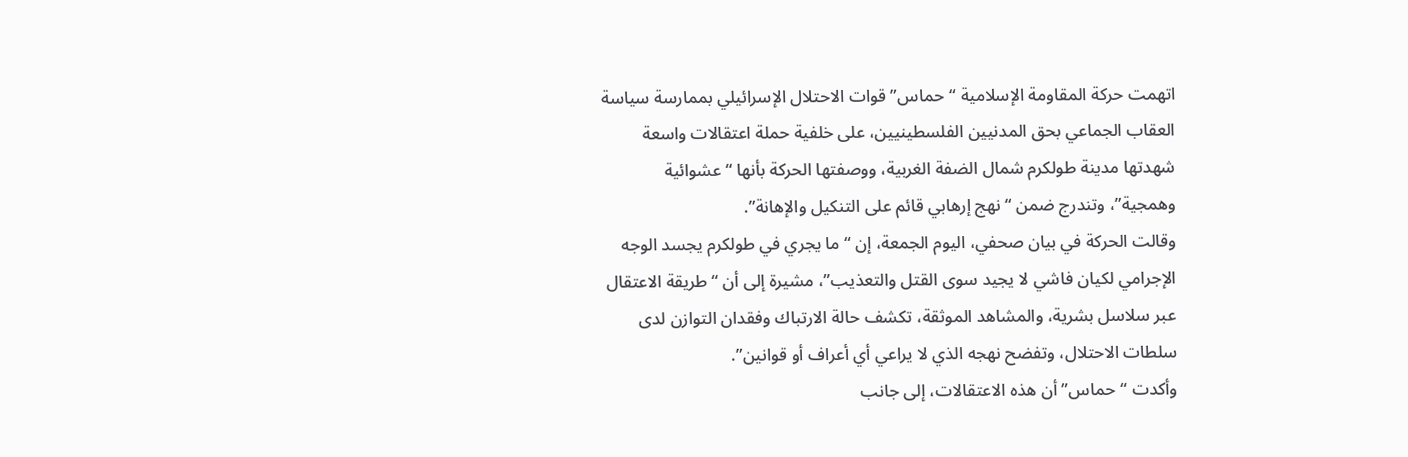اتهمت حركة المقاومة الإسلامية “حماس” قوات الاحتلال الإسرائيلي بممارسة سياسة العقاب الجماعي بحق المدنيين الفلسطينيين، على خلفية حملة اعتقالات واسعة شهدتها مدينة طولكرم شمال الضفة الغربية، ووصفتها الحركة بأنها “عشوائية وهمجية”، وتندرج ضمن “نهج إرهابي قائم على التنكيل والإهانة”.
وقالت الحركة في بيان صحفي، اليوم الجمعة، إن “ما يجري في طولكرم يجسد الوجه الإجرامي لكيان فاشي لا يجيد سوى القتل والتعذيب”، مشيرة إلى أن “طريقة الاعتقال عبر سلاسل بشرية، والمشاهد الموثقة، تكشف حالة الارتباك وفقدان التوازن لدى سلطات الاحتلال، وتفضح نهجه الذي لا يراعي أي أعراف أو قوانين”.
وأكدت “حماس” أن هذه الاعتقالات، إلى جانب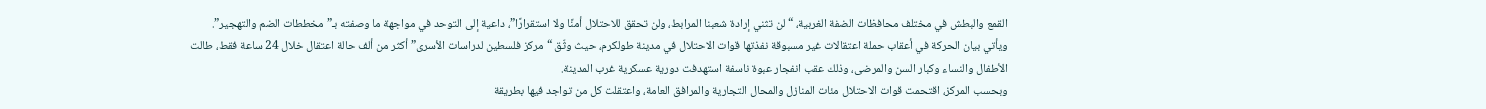القمع والبطش في مختلف محافظات الضفة الغربية، “لن تثني إرادة شعبنا المرابط، ولن تحقق للاحتلال أمنًا ولا استقرارًا”، داعية إلى التوحد في مواجهة ما وصفته بـ”مخططات الضم والتهجير”.
ويأتي بيان الحركة في أعقاب حملة اعتقالات غير مسبوقة نفذتها قوات الاحتلال في مدينة طولكرم، حيث وثّق “مركز فلسطين لدراسات الأسرى” أكثر من ألف حالة اعتقال خلال 24 ساعة فقط، طالت الأطفال والنساء وكبار السن والمرضى، وذلك عقب انفجار عبوة ناسفة استهدفت دورية عسكرية غرب المدينة.
وبحسب المركز، اقتحمت قوات الاحتلال مئات المنازل والمحال التجارية والمرافق العامة، واعتقلت كل من تواجد فيها بطريقة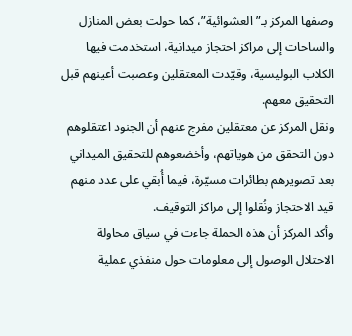وصفها المركز بـ”العشوائية”، كما حولت بعض المنازل والساحات إلى مراكز احتجاز ميدانية، استخدمت فيها الكلاب البوليسية، وقيّدت المعتقلين وعصبت أعينهم قبل التحقيق معهم.
ونقل المركز عن معتقلين مفرج عنهم أن الجنود اعتقلوهم دون التحقق من هوياتهم، وأخضعوهم للتحقيق الميداني بعد تصويرهم بطائرات مسيّرة، فيما أُبقي على عدد منهم قيد الاحتجاز ونُقلوا إلى مراكز التوقيف.
وأكد المركز أن هذه الحملة جاءت في سياق محاولة الاحتلال الوصول إلى معلومات حول منفذي عملية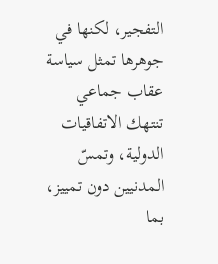التفجير، لكنها في جوهرها تمثل سياسة عقاب جماعي تنتهك الاتفاقيات الدولية، وتمسّ المدنيين دون تمييز، بما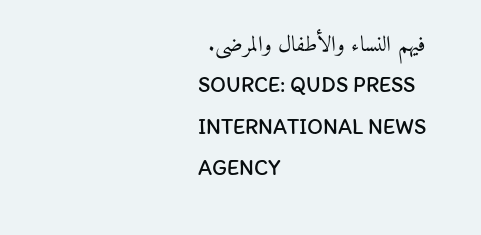فيهم النساء والأطفال والمرضى.
SOURCE: QUDS PRESS INTERNATIONAL NEWS AGENCY